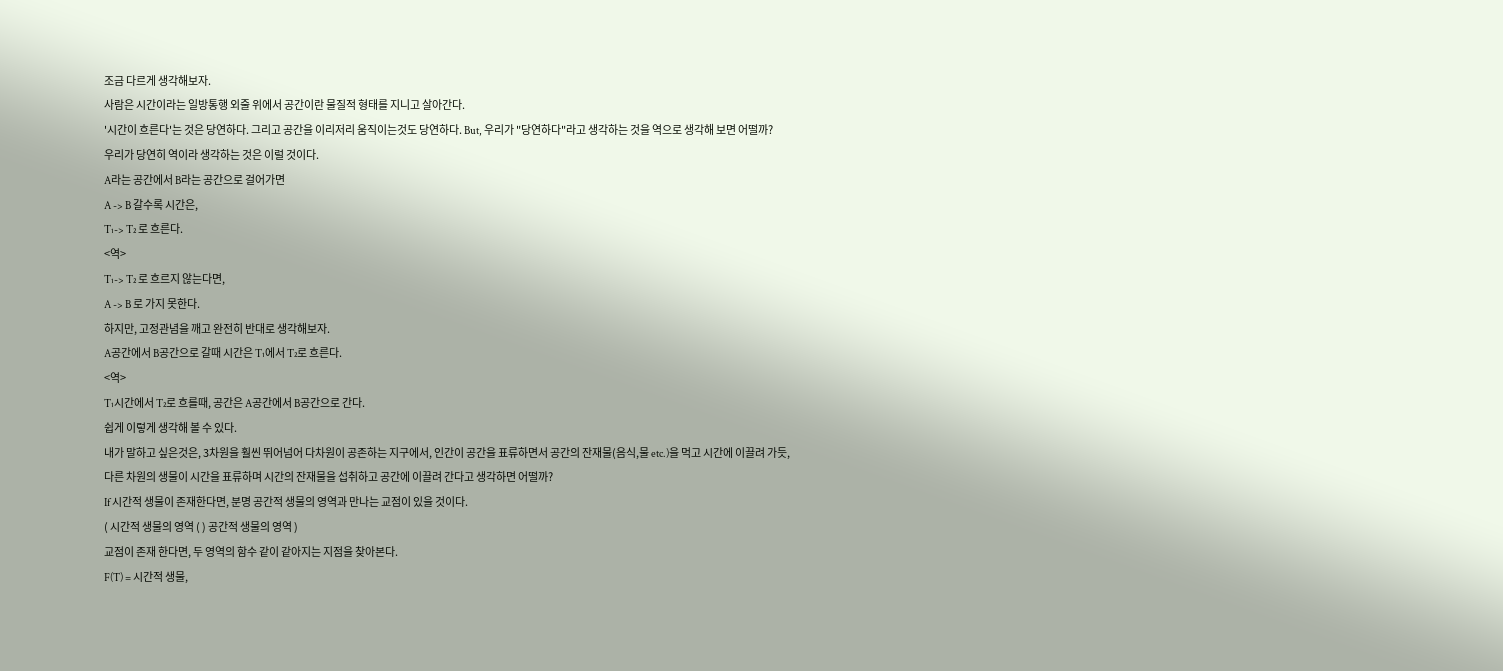조금 다르게 생각해보자.
사람은 시간이라는 일방통행 외줄 위에서 공간이란 물질적 형태를 지니고 살아간다.
'시간이 흐른다'는 것은 당연하다. 그리고 공간을 이리저리 움직이는것도 당연하다. But, 우리가 "당연하다"라고 생각하는 것을 역으로 생각해 보면 어떨까?
우리가 당연히 역이라 생각하는 것은 이럴 것이다.
A라는 공간에서 B라는 공간으로 걸어가면
A -> B 갈수록 시간은,
T₁-> T₂ 로 흐른다.
<역>
T₁-> T₂ 로 흐르지 않는다면,
A -> B 로 가지 못한다.
하지만, 고정관념을 깨고 완전히 반대로 생각해보자.
A공간에서 B공간으로 갈때 시간은 T₁에서 T₂로 흐른다.
<역>
T₁시간에서 T₂로 흐를때, 공간은 A공간에서 B공간으로 간다.
쉽게 이렇게 생각해 볼 수 있다.
내가 말하고 싶은것은, 3차원을 훨씬 뛰어넘어 다차원이 공존하는 지구에서, 인간이 공간을 표류하면서 공간의 잔재물(음식,물 etc.)을 먹고 시간에 이끌려 가듯,
다른 차원의 생물이 시간을 표류하며 시간의 잔재물을 섭취하고 공간에 이끌려 간다고 생각하면 어떨까?
If 시간적 생물이 존재한다면, 분명 공간적 생물의 영역과 만나는 교점이 있을 것이다.
( 시간적 생물의 영역 ( ) 공간적 생물의 영역 )
교점이 존재 한다면, 두 영역의 함수 같이 같아지는 지점을 찾아본다.
F(T) = 시간적 생물,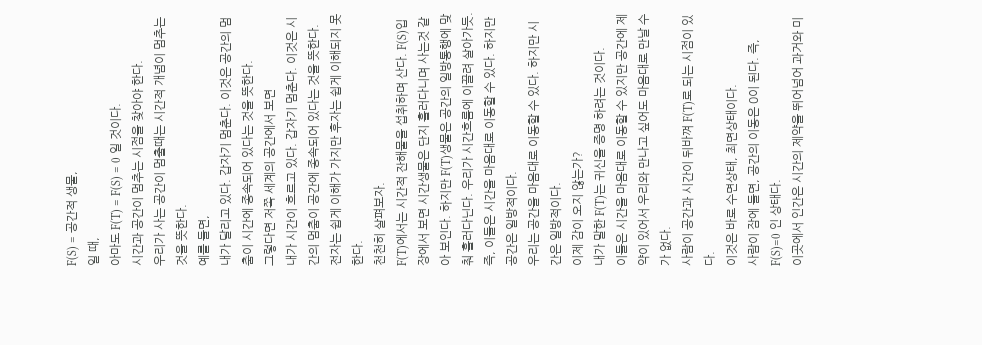F(S) = 공간적 생물,
일 때,
아마도 F(T) = F(S) = 0 일 것이다.
시간과 공간이 멈추는 시점을 찾아야 한다.
우리가 사는 공간이 멈출때는 시간적 개념이 멈추는 것을 뜻한다.
예를 들면,
내가 달리고 있다. 갑자기 멈춘다. 이것은 공간의 멈춤이 시간에 종속되어 있다는 것을 뜻한다.
그렇다면 저쪽 세계의 공간에서 보면
내가 시간이 흐르고 있다. 갑자기 멈춘다. 이것은 시간의 멈춤이 공간에 종속되어 있다는 것을 뜻한다.
전자는 쉽게 이해가 가지만 후자는 쉽게 이해되지 못한다.
천천히 살펴보자.
F(T)에서는 시간적 잔해물을 섭취하며 산다. F(S)입장에서 보면 시간생물은 단지 흘러다니며 사는것 같아 보인다. 하지만 F(T)생물은 공간의 일방통행에 맞춰 흘러다닌다. 우리가 시간흐름에 이끌려 살아가듯.
즉, 이들은 시간을 마음대로 이동할 수 있다. 하지만 공간은 일방적이다.
우리는 공간을 마음대로 이동할 수 있다. 하지만 시간은 일방적이다.
이제 감이 오지 않는가?
내가 말한 F(T)는 귀신을 증명 하려는 것이다.
이들은 시간을 마음대로 이동할 수 있지만 공간에 제약이 있어서 우리와 만나고 싶어도 마음대로 만날 수가 없다.
사람이 공간과 시간이 뒤바껴 F(T)로 되는 시점이 있다.
이것은 바로 수면상태, 최면상태이다.
사람이 잠에 들면, 공간의 이동은 0이 된다. 즉, F(S)=0 인 상태다.
이곳에서 인간은 시간의 제약을 뛰어넘어 과거와 미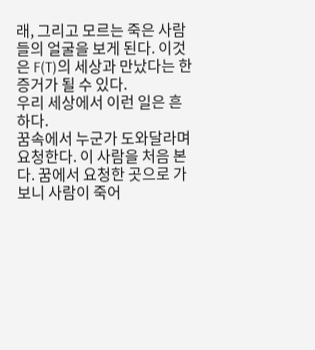래, 그리고 모르는 죽은 사람들의 얼굴을 보게 된다. 이것은 F(T)의 세상과 만났다는 한 증거가 될 수 있다.
우리 세상에서 이런 일은 흔하다.
꿈속에서 누군가 도와달라며 요청한다. 이 사람을 처음 본다. 꿈에서 요청한 곳으로 가보니 사람이 죽어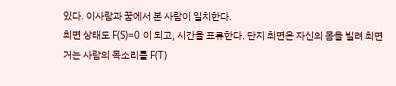있다. 이사람과 꿈에서 본 사람이 일치한다.
최면 상태도 F(S)=0 이 되고, 시간을 표류한다. 단지 최면은 자신의 몸을 빌려 최면거는 사람의 목소리를 F(T)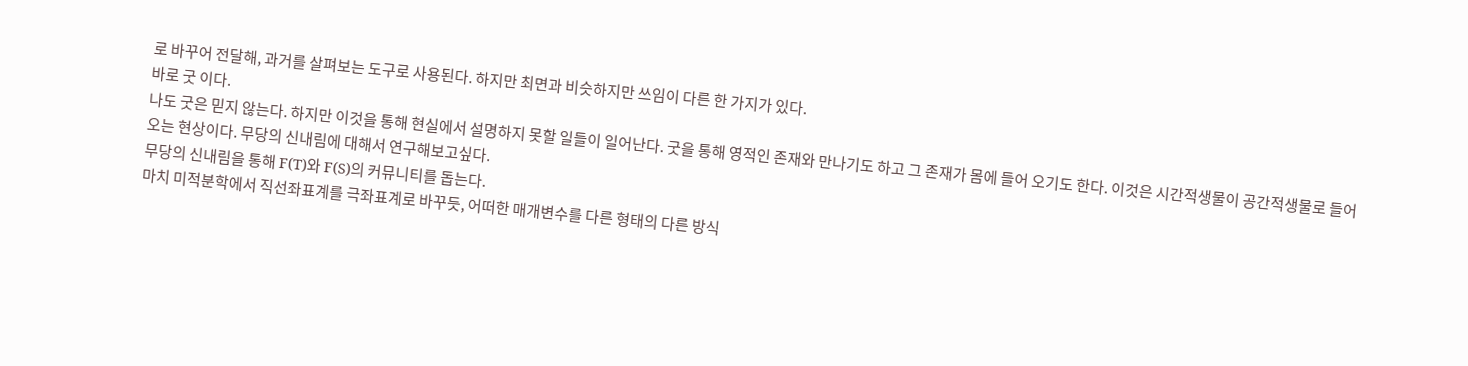로 바꾸어 전달해, 과거를 살펴보는 도구로 사용된다. 하지만 최면과 비슷하지만 쓰임이 다른 한 가지가 있다.
바로 굿 이다.
나도 굿은 믿지 않는다. 하지만 이것을 통해 현실에서 설명하지 못할 일들이 일어난다. 굿을 통해 영적인 존재와 만나기도 하고 그 존재가 몸에 들어 오기도 한다. 이것은 시간적생물이 공간적생물로 들어오는 현상이다. 무당의 신내림에 대해서 연구해보고싶다.
무당의 신내림을 통해 F(T)와 F(S)의 커뮤니티를 돕는다.
마치 미적분학에서 직선좌표계를 극좌표계로 바꾸듯, 어떠한 매개변수를 다른 형태의 다른 방식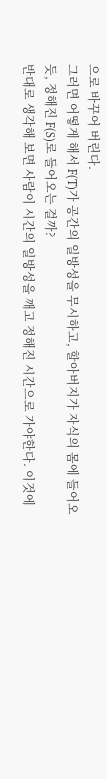으로 바꾸어 버린다.
그러면 어떻게 해서 F(T)가 공간의 일방성을 무시하고, 할아버지가 자식의 몸에 들어오듯, 정해진 F(S)로 들어오는 걸까?
반대로 생각해 보면 사람이 시간의 일방성을 깨고 정해진 시간으로 가야한다. 이것에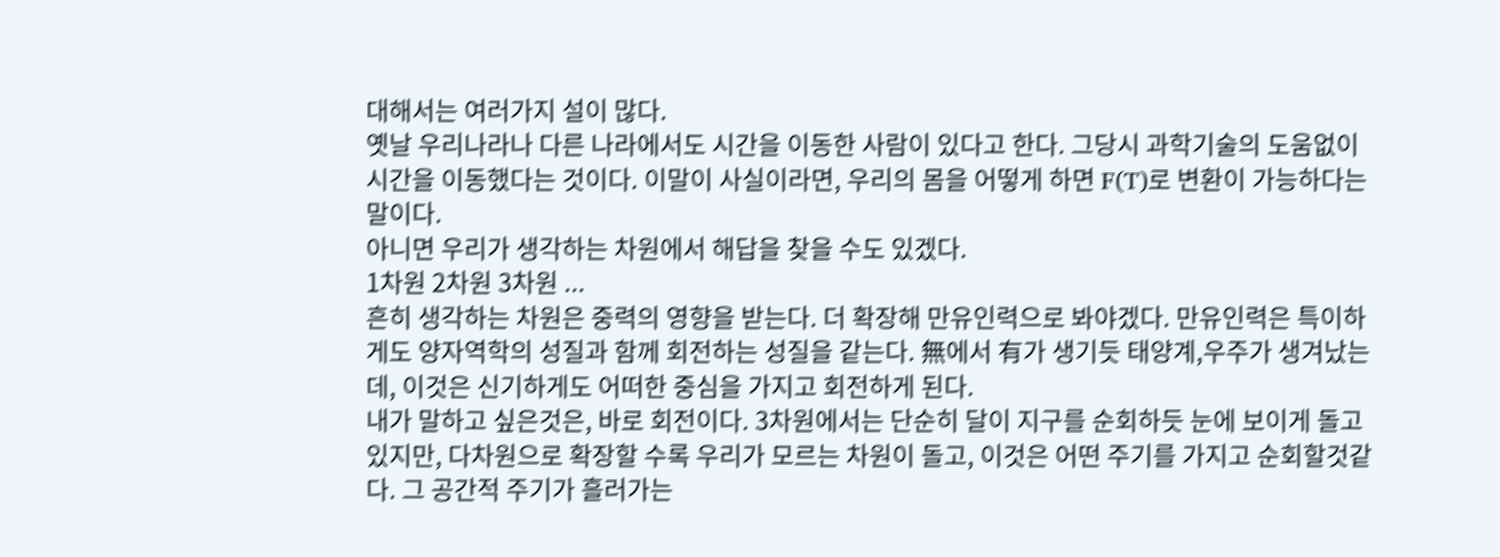대해서는 여러가지 설이 많다.
옛날 우리나라나 다른 나라에서도 시간을 이동한 사람이 있다고 한다. 그당시 과학기술의 도움없이 시간을 이동했다는 것이다. 이말이 사실이라면, 우리의 몸을 어떻게 하면 F(T)로 변환이 가능하다는 말이다.
아니면 우리가 생각하는 차원에서 해답을 찾을 수도 있겠다.
1차원 2차원 3차원 ...
흔히 생각하는 차원은 중력의 영향을 받는다. 더 확장해 만유인력으로 봐야겠다. 만유인력은 특이하게도 양자역학의 성질과 함께 회전하는 성질을 같는다. 無에서 有가 생기듯 태양계,우주가 생겨났는데, 이것은 신기하게도 어떠한 중심을 가지고 회전하게 된다.
내가 말하고 싶은것은, 바로 회전이다. 3차원에서는 단순히 달이 지구를 순회하듯 눈에 보이게 돌고 있지만, 다차원으로 확장할 수록 우리가 모르는 차원이 돌고, 이것은 어떤 주기를 가지고 순회할것같다. 그 공간적 주기가 흘러가는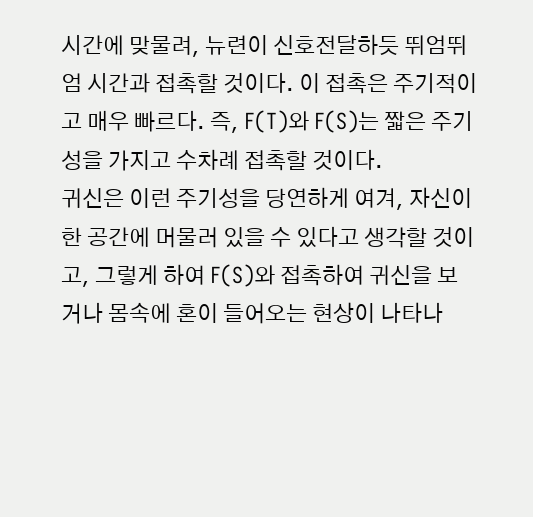시간에 맞물려, 뉴련이 신호전달하듯 뛰엄뛰엄 시간과 접촉할 것이다. 이 접촉은 주기적이고 매우 빠르다. 즉, F(T)와 F(S)는 짧은 주기성을 가지고 수차례 접촉할 것이다.
귀신은 이런 주기성을 당연하게 여겨, 자신이 한 공간에 머물러 있을 수 있다고 생각할 것이고, 그렇게 하여 F(S)와 접촉하여 귀신을 보거나 몸속에 혼이 들어오는 현상이 나타나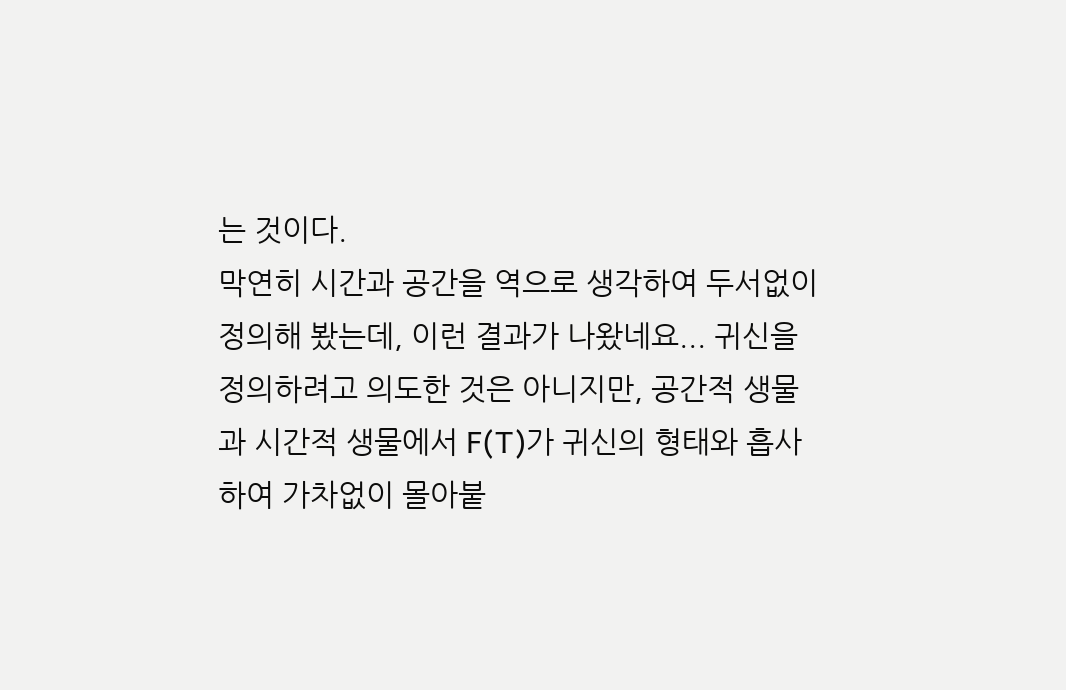는 것이다.
막연히 시간과 공간을 역으로 생각하여 두서없이 정의해 봤는데, 이런 결과가 나왔네요... 귀신을 정의하려고 의도한 것은 아니지만, 공간적 생물과 시간적 생물에서 F(T)가 귀신의 형태와 흡사하여 가차없이 몰아붙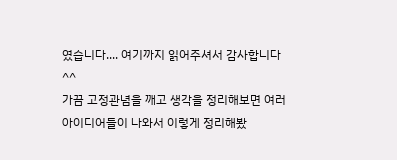였습니다.... 여기까지 읽어주셔서 감사합니다 ^^
가끔 고정관념을 깨고 생각을 정리해보면 여러 아이디어들이 나와서 이렇게 정리해봤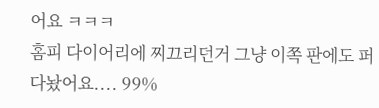어요 ㅋㅋㅋ
홈피 다이어리에 찌끄리던거 그냥 이쪽 판에도 퍼다놨어요.... 99%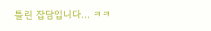틀린 잡담입니다... ㅋㅋ